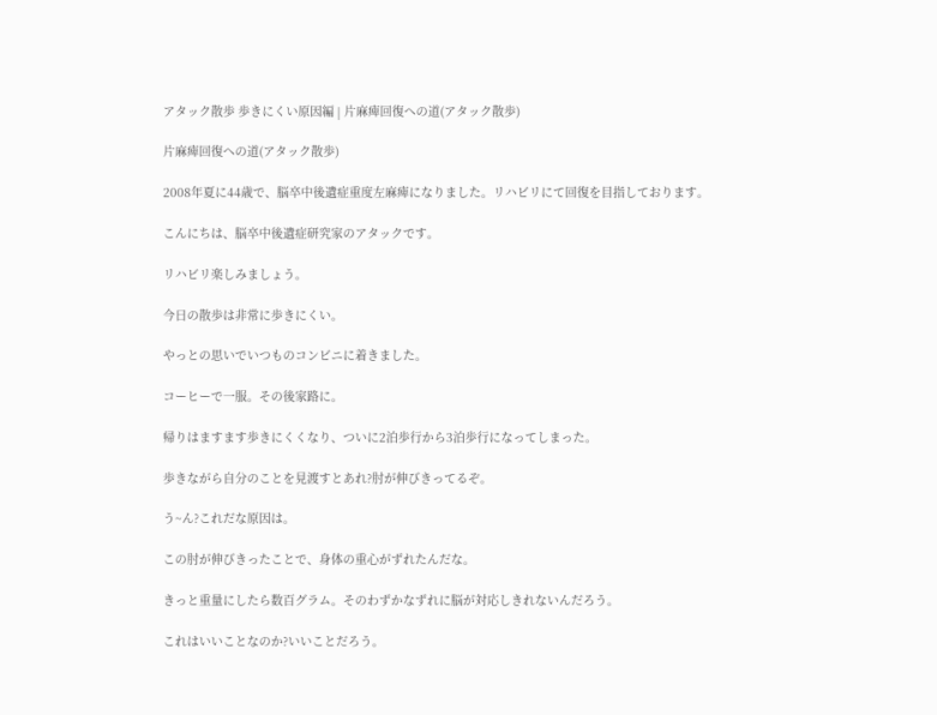アタック散歩 歩きにくい原因編 | 片麻痺回復への道(アタック散歩)

片麻痺回復への道(アタック散歩)

2008年夏に44歳で、脳卒中後遺症重度左麻痺になりました。リハビリにて回復を目指しております。

こんにちは、脳卒中後遺症研究家のアタックです。

リハビリ楽しみましょう。

今日の散歩は非常に歩きにくい。

やっとの思いでいつものコンビニに着きました。

コーヒーで一服。その後家路に。

帰りはますます歩きにくくなり、ついに2泊歩行から3泊歩行になってしまった。

歩きながら自分のことを見渡すとあれ?肘が伸びきってるぞ。

う~ん?これだな原因は。

この肘が伸びきったことで、身体の重心がずれたんだな。

きっと重量にしたら数百グラム。そのわずかなずれに脳が対応しきれないんだろう。

これはいいことなのか?いいことだろう。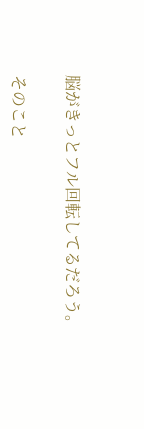脳がきっとフル回転してるだろう。

そのこと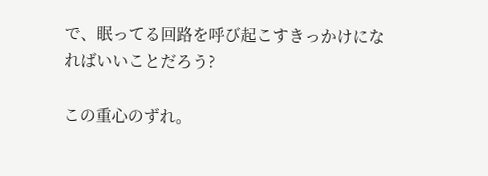で、眠ってる回路を呼び起こすきっかけになればいいことだろう?

この重心のずれ。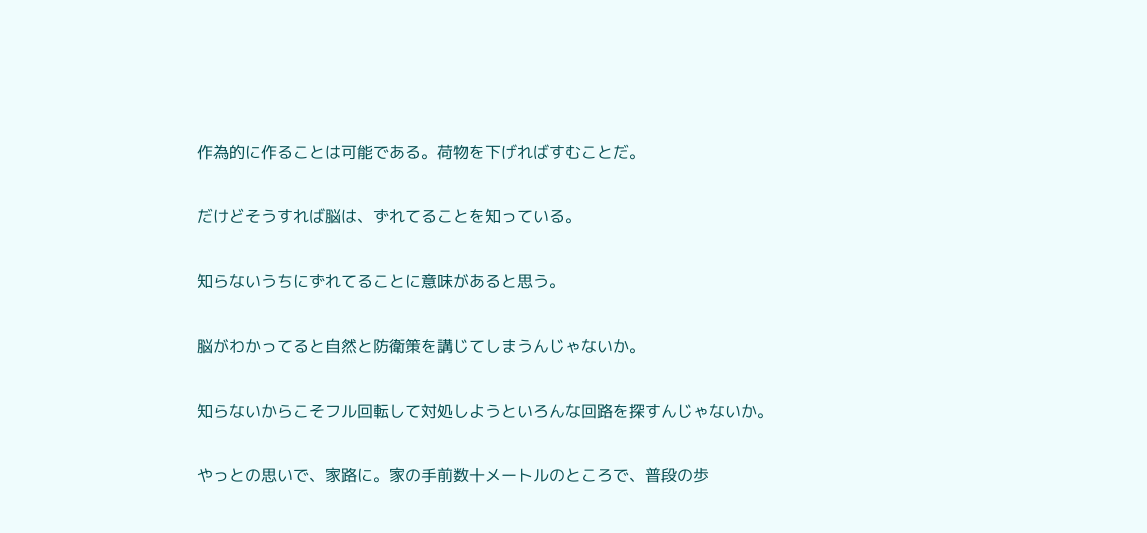作為的に作ることは可能である。荷物を下げればすむことだ。

だけどそうすれば脳は、ずれてることを知っている。

知らないうちにずれてることに意味があると思う。

脳がわかってると自然と防衛策を講じてしまうんじゃないか。

知らないからこそフル回転して対処しようといろんな回路を探すんじゃないか。

やっとの思いで、家路に。家の手前数十メートルのところで、普段の歩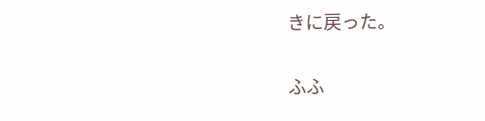きに戻った。

ふふ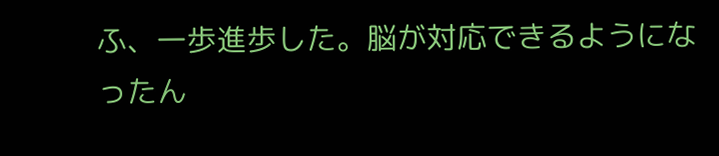ふ、一歩進歩した。脳が対応できるようになったん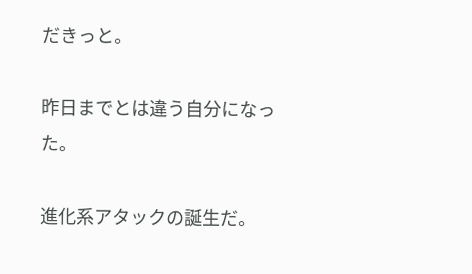だきっと。

昨日までとは違う自分になった。

進化系アタックの誕生だ。